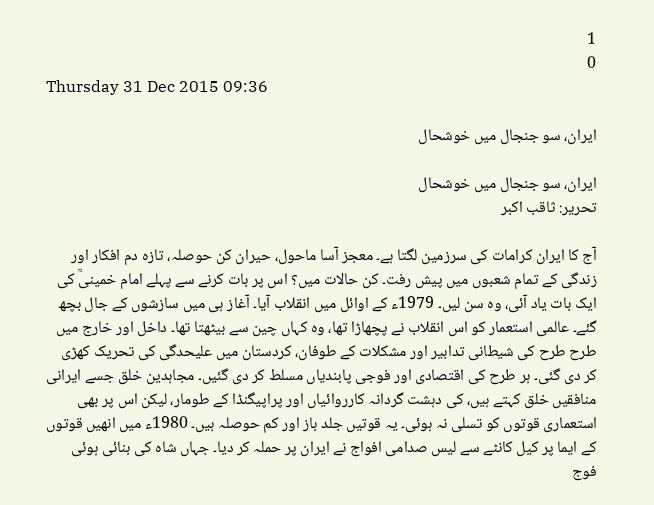1
0
Thursday 31 Dec 2015 09:36

ایران، سو جنجال میں خوشحال

ایران، سو جنجال میں خوشحال
تحریر: ثاقب اکبر

آج کا ایران کرامات کی سرزمین لگتا ہے۔ معجز آسا ماحول، حیران کن حوصلہ، تازہ دم افکار اور زندگی کے تمام شعبوں میں پیش رفت۔ کن حالات میں؟ اس پر بات کرنے سے پہلے امام خمینیؒ کی ایک بات یاد آئی، وہ سن لیں۔ 1979ء کے اوائل میں انقلاب آیا۔ آغاز ہی میں سازشوں کے جال بچھ گئے۔ عالمی استعمار کو اس انقلاب نے پچھاڑا تھا، وہ کہاں چین سے بیٹھتا تھا۔ داخل اور خارج میں طرح طرح کی شیطانی تدابیر اور مشکلات کے طوفان، کردستان میں علیحدگی کی تحریک کھڑی کر دی گئی۔ ہر طرح کی اقتصادی اور فوجی پابندیاں مسلط کر دی گئیں۔ مجاہدین خلق جسے ایرانی منافقیں خلق کہتے ہیں، کی دہشت گردانہ کارروائیاں اور پراپیگنڈا کے طومار، لیکن اس پر بھی استعماری قوتوں کو تسلی نہ ہوئی۔ یہ قوتیں جلد باز اور کم حوصلہ ہیں۔ 1980ء میں انھیں قوتوں کے ایما پر کیل کانٹے سے لیس صدامی افواج نے ایران پر حملہ کر دیا۔ جہاں شاہ کی بنائی ہوئی فوج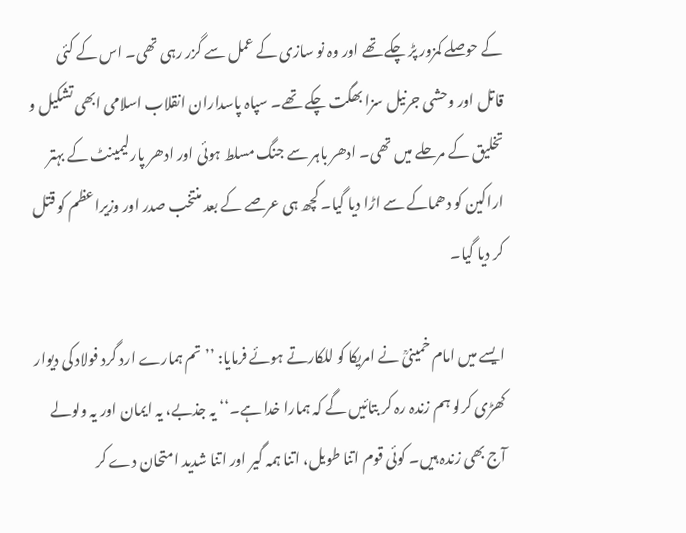کے حوصلے کمزور پڑ چکے تھے اور وہ نو سازی کے عمل سے گزر رہی تھی۔ اس کے کئی قاتل اور وحشی جرنیل سزا بھگت چکے تھے۔ سپاہ پاسداران انقلاب اسلامی ابھی تشکیل و تخلیق کے مرحلے میں تھی۔ ادھر باہر سے جنگ مسلط ہوئی اور ادھر پارلیمینٹ کے بہتر اراکین کو دھماکے سے اڑا دیا گیا۔ کچھ ہی عرصے کے بعد منتخب صدر اور وزیراعظم کو قتل کر دیا گیا۔

ایسے میں امام خمینیؒ نے امریکا کو للکارتے ہوئے فرمایا: ’’تم ہمارے ارد گرد فولاد کی دیوار کھڑی کرلو ہم زندہ رہ کر بتائیں گے کہ ہمارا خدا ہے۔‘‘ یہ جذبے، یہ ایمان اور یہ ولولے آج بھی زندہ ہیں۔ کوئی قوم اتنا طویل، اتنا ہمہ گیر اور اتنا شدید امتحان دے کر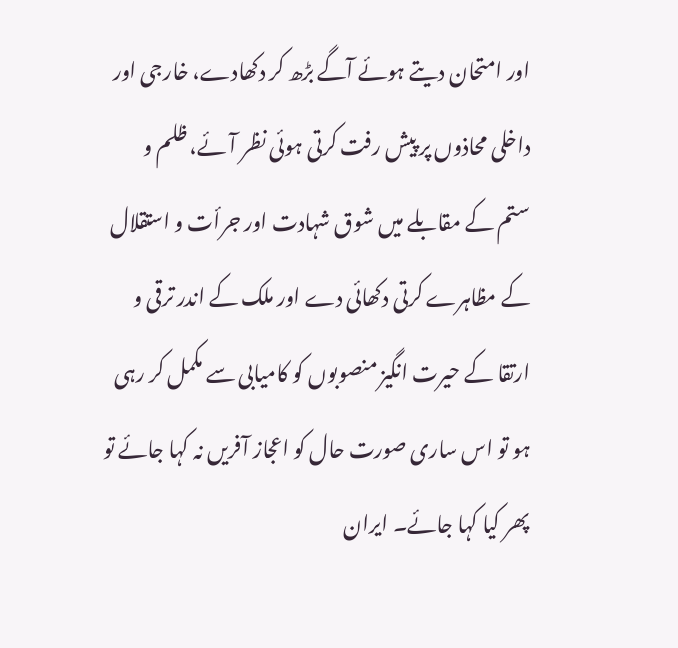اور امتحان دیتے ہوئے آگے بڑھ کر دکھادے، خارجی اور داخلی محاذوں پر پیش رفت کرتی ہوئی نظر آئے، ظلم و ستم کے مقابلے میں شوق شہادت اور جرأت و استقلال کے مظاہرے کرتی دکھائی دے اور ملک کے اندر ترقی و ارتقا کے حیرت انگیز منصوبوں کو کامیابی سے مکمل کر رہی ہو تو اس ساری صورت حال کو اعجاز آفریں نہ کہا جائے تو پھر کیا کہا جائے۔ ایران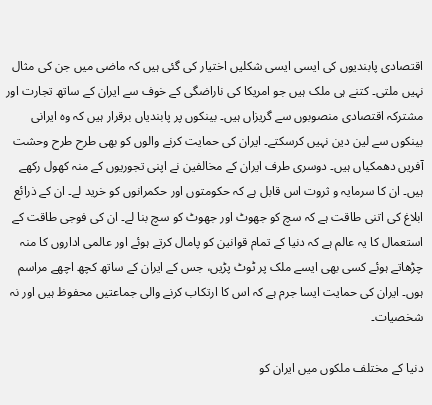اقتصادی پابندیوں کی ایسی ایسی شکلیں اختیار کی گئی ہیں کہ ماضی میں جن کی مثال نہیں ملتی۔ کتنے ہی ملک ہیں جو امریکا کی ناراضگی کے خوف سے ایران کے ساتھ تجارت اور مشترکہ اقتصادی منصوبوں سے گریزاں ہیں۔ بینکوں پر پابندیاں برقرار ہیں کہ وہ ایرانی بینکوں سے لین دین نہیں کرسکتے۔ ایران کی حمایت کرنے والوں کو بھی طرح طرح وحشت آفریں دھمکیاں ہیں۔ دوسری طرف ایران کے مخالفین نے اپنی تجوریوں کے منہ کھول رکھے ہیں۔ ان کا سرمایہ و ثروت اس قابل ہے کہ حکومتوں اور حکمرانوں کو خرید لے۔ ان کے ذرائع ابلاغ کی اتنی طاقت ہے کہ سچ کو جھوٹ اور جھوٹ کو سچ بنا لے۔ ان کی فوجی طاقت کے استعمال کا یہ عالم ہے کہ دنیا کے تمام قوانین کو پامال کرتے ہوئے اور عالمی اداروں کا منہ چڑھاتے ہوئے کسی بھی ایسے ملک پر ٹوٹ پڑیں، جس کے ایران کے ساتھ کچھ اچھے مراسم ہوں۔ ایران کی حمایت ایسا جرم ہے کہ اس کا ارتکاب کرنے والی جماعتیں محفوظ ہیں اور نہ شخصیات۔

دنیا کے مختلف ملکوں میں ایران کو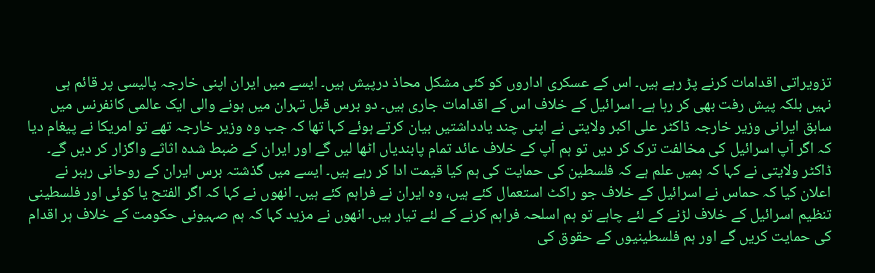تزویراتی اقدامات کرنے پڑ رہے ہیں۔ اس کے عسکری اداروں کو کئی مشکل محاذ درپیش ہیں۔ ایسے میں ایران اپنی خارجہ پالیسی پر قائم ہی نہیں بلکہ پیش رفت بھی کر رہا ہے۔ اسرائیل کے خلاف اس کے اقدامات جاری ہیں۔ دو برس قبل تہران میں ہونے والی ایک عالمی کانفرنس میں سابق ایرانی وزیر خارجہ ڈاکٹر علی اکبر ولایتی نے اپنی چند یادداشتیں بیان کرتے ہوئے کہا تھا کہ جب وہ وزیر خارجہ تھے تو امریکا نے پیغام دیا کہ اگر آپ اسرائیل کی مخالفت ترک کر دیں تو ہم آپ کے خلاف عائد تمام پابندیاں اٹھا لیں گے اور ایران کے ضبط شدہ اثاثے واگزار کر دیں گے۔ ڈاکٹر ولایتی نے کہا کہ ہمیں علم ہے کہ فلسطین کی حمایت کی ہم کیا قیمت ادا کر رہے ہیں۔ ایسے میں گذشتہ برس ایران کے روحانی رہبر نے اعلان کیا کہ حماس نے اسرائیل کے خلاف جو راکٹ استعمال کئے ہیں، وہ ایران نے فراہم کئے ہیں۔ انھوں نے کہا کہ اگر الفتح یا کوئی اور فلسطینی تنظیم اسرائیل کے خلاف لڑنے کے لئے چاہے تو ہم اسلحہ فراہم کرنے کے لئے تیار ہیں۔ انھوں نے مزید کہا کہ ہم صہیونی حکومت کے خلاف ہر اقدام کی حمایت کریں گے اور ہم فلسطینیوں کے حقوق کی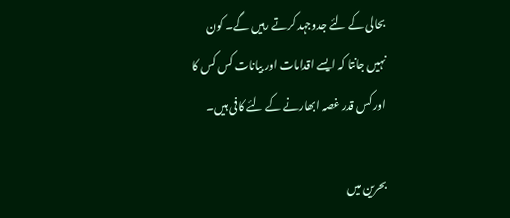بحالی کے لئے جدوجہد کرتے رہیں گے۔ کون نہیں جانتا کہ ایسے اقدامات اور بیانات کس کس کا اور کس قدر غصہ ابھارنے کے لئے کافی ہیں۔

بحرین میں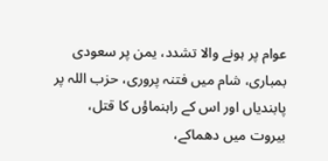عوام پر ہونے والا تشدد، یمن پر سعودی بمباری، شام میں فتنہ پروری، حزب اللہ پر پابندیاں اور اس کے راہنماؤں کا قتل، بیروت میں دھماکے،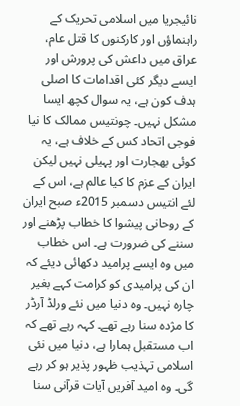نائیجریا میں اسلامی تحریک کے راہنماؤں اور کارکنوں کا قتل عام، عراق میں داعش کی پرورش اور ایسے دیگر کئی اقدامات کا اصلی ہدف کون ہے، یہ سوال کچھ ایسا مشکل نہیں۔ چونتیس ممالک کا نیا فوجی اتحاد کس کے خلاف ہے، یہ کوئی بھجارت اور پہیلی نہیں لیکن ایران کے عزم کا کیا عالم ہے، اس کے لئے انتیس دسمبر 2015ء صبح ایران کے روحانی پیشوا کا خطاب پڑھنے اور سننے کی ضرورت ہے۔ اس خطاب میں وہ ایسے پرامید دکھائی دیئے کہ ان کی پرامیدی کو کرامت کہے بغیر چارہ نہیں۔ وہ دنیا میں نئے ورلڈ آرڈر کا مژدہ سنا رہے تھے۔ کہہ رہے تھے کہ اب مستقبل ہمارا ہے، دنیا میں نئی اسلامی تہذیب ظہور پذیر ہو کر رہے گی۔ وہ امید آفریں آیات قرآنی سنا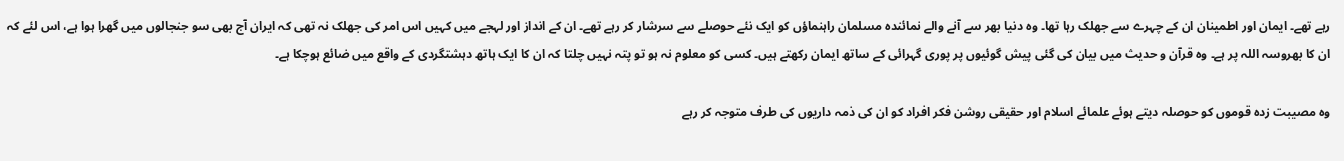رہے تھے۔ ایمان اور اطمینان ان کے چہرے سے جھلک رہا تھا۔ وہ دنیا بھر سے آنے والے نمائندہ مسلمان راہنماؤں کو ایک نئے حوصلے سے سرشار کر رہے تھے۔ ان کے انداز اور لہجے میں کہیں اس امر کی جھلک نہ تھی کہ ایران آج بھی سو جنجالوں میں گھرا ہوا ہے، اس لئے کہ ان کا بھروسہ اللہ پر ہے۔ وہ قرآن و حدیث میں بیان کی گئی پیش گوئیوں پر پوری گہرائی کے ساتھ ایمان رکھتے ہیں۔ کسی کو معلوم نہ ہو تو پتہ نہیں چلتا کہ ان کا ایک ہاتھ دہشتگردی کے واقع میں ضائع ہوچکا ہے۔

وہ مصیبت زدہ قوموں کو حوصلہ دیتے ہوئے علمائے اسلام اور حقیقی روشن فکر افراد کو ان کی ذمہ داریوں کی طرف متوجہ کر رہے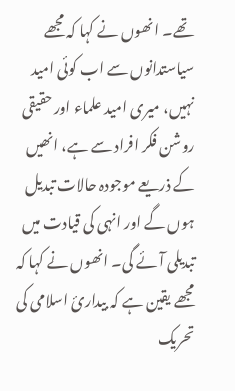تھے۔ انھوں نے کہا کہ مجھے سیاستدانوں سے اب کوئی امید نہیں، میری امید علماء اور حقیقی روشن فکر افراد سے ہے، انھیں کے ذریعے موجودہ حالات تبدیل ہوں گے اور انہی کی قیادت میں تبدیلی آئے گی۔ انھوں نے کہا کہ مجھے یقین ہے کہ بیدارئ اسلامی کی تحریک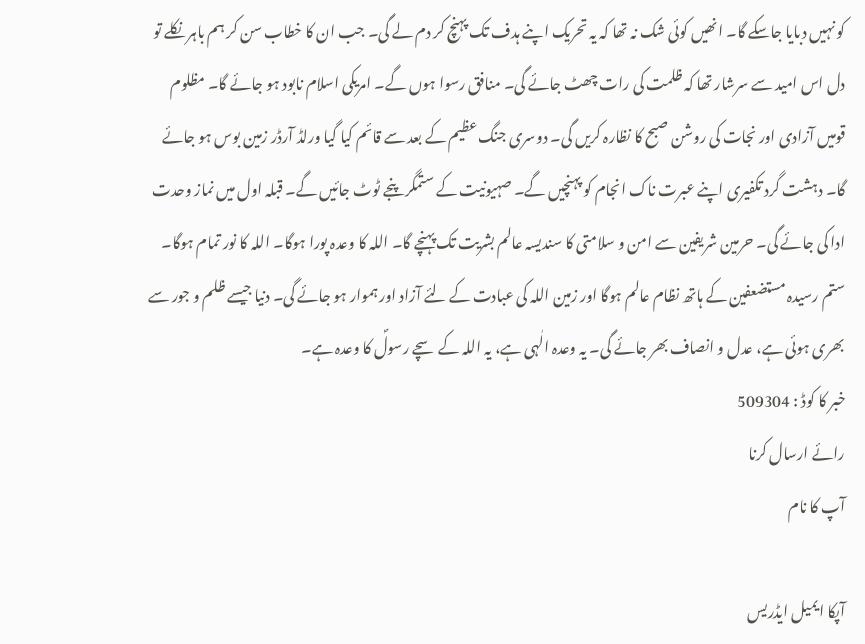کو نہیں دبایا جاسکے گا۔ انھیں کوئی شک نہ تھا کہ یہ تحریک اپنے ہدف تک پہنچ کر دم لے گی۔ جب ان کا خطاب سن کر ہم باہر نکلے تو دل اس امید سے سرشار تھا کہ ظلمت کی رات چھٹ جائے گی۔ منافق رسوا ہوں گے۔ امریکی اسلام نابود ہو جائے گا۔ مظلوم قومیں آزادی اور نجات کی روشن صبح کا نظارہ کریں گی۔ دوسری جنگ عظیم کے بعد سے قائم کیا گیا ورلڈ آرڈر زمین بوس ہو جائے گا۔ دہشت گرد تکفیری اپنے عبرت ناک انجام کو پہنچیں گے۔ صہیونیت کے ستمگر پنجے ٹوٹ جائیں گے۔ قبلہ اول میں نماز وحدت ادا کی جائے گی۔ حرمین شریفین سے امن و سلامتی کا سندیسہ عالم بشریت تک پہنچے گا۔ اللہ کا وعدہ پورا ہوگا۔ اللہ کا نور تمام ہوگا۔ ستم رسیدہ مستضعفین کے ہاتھ نظام عالم ہوگا اور زمین اللہ کی عبادت کے لئے آزاد اور ہموار ہو جائے گی۔ دنیا جیسے ظلم و جور سے بھری ہوئی ہے، عدل و انصاف بھر جائے گی۔ یہ وعدہ الٰہی ہے، یہ اللہ کے سچے رسولؐ کا وعدہ ہے۔
خبر کا کوڈ : 509304
رائے ارسال کرنا
آپ کا نام

آپکا ایمیل ایڈریس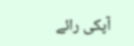آپکی رائے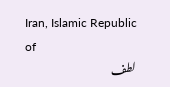Iran, Islamic Republic of
لطف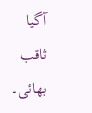آگیا ثاقب بھائی۔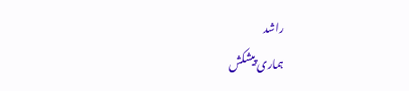راشد
ہماری پیشکش